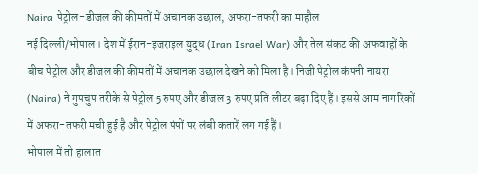Naira पेट्रोल-डीजल की कीमतों में अचानक उछाल, अफरा-तफरी का माहौल
नई दिल्ली/भोपाल। देश में ईरान-इजराइल युद्ध (Iran Israel War) और तेल संकट की अफवाहों के बीच पेट्रोल और डीजल की कीमतों में अचानक उछाल देखने को मिला है। निजी पेट्रोल कंपनी नायरा (Naira) ने गुपचुप तरीके से पेट्रोल 5 रुपए और डीजल 3 रुपए प्रति लीटर बढ़ा दिए हैं। इससे आम नागरिकों में अफरा-तफरी मची हुई है और पेट्रोल पंपों पर लंबी कतारें लग गई हैं।
भोपाल में तो हालात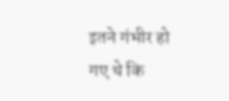इतने गंभीर हो गए थे कि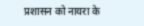प्रशासन को नायरा के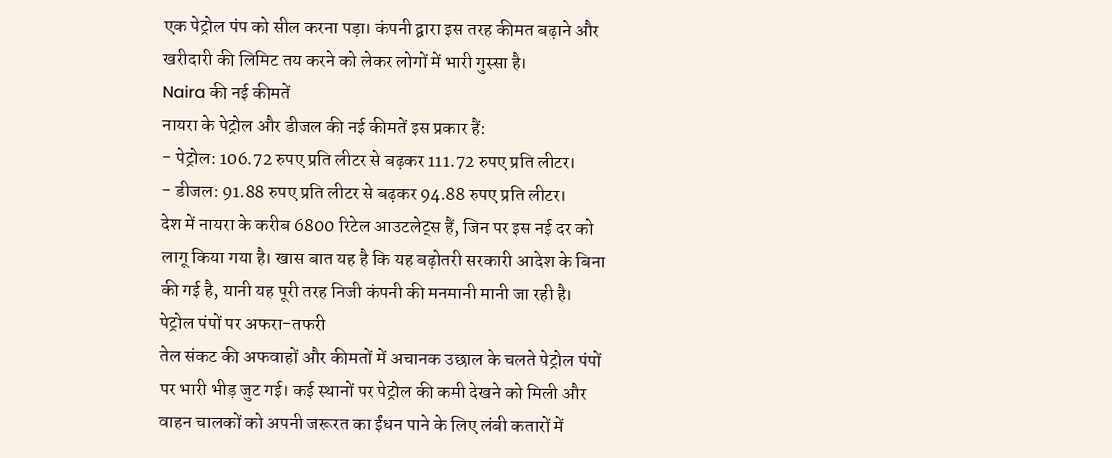एक पेट्रोल पंप को सील करना पड़ा। कंपनी द्वारा इस तरह कीमत बढ़ाने और खरीदारी की लिमिट तय करने को लेकर लोगों में भारी गुस्सा है।
Naira की नई कीमतें
नायरा के पेट्रोल और डीजल की नई कीमतें इस प्रकार हैं:
- पेट्रोल: 106.72 रुपए प्रति लीटर से बढ़कर 111.72 रुपए प्रति लीटर।
- डीजल: 91.88 रुपए प्रति लीटर से बढ़कर 94.88 रुपए प्रति लीटर।
देश में नायरा के करीब 6800 रिटेल आउटलेट्स हैं, जिन पर इस नई दर को लागू किया गया है। खास बात यह है कि यह बढ़ोतरी सरकारी आदेश के बिना की गई है, यानी यह पूरी तरह निजी कंपनी की मनमानी मानी जा रही है।
पेट्रोल पंपों पर अफरा-तफरी
तेल संकट की अफवाहों और कीमतों में अचानक उछाल के चलते पेट्रोल पंपों पर भारी भीड़ जुट गई। कई स्थानों पर पेट्रोल की कमी देखने को मिली और वाहन चालकों को अपनी जरूरत का ईंधन पाने के लिए लंबी कतारों में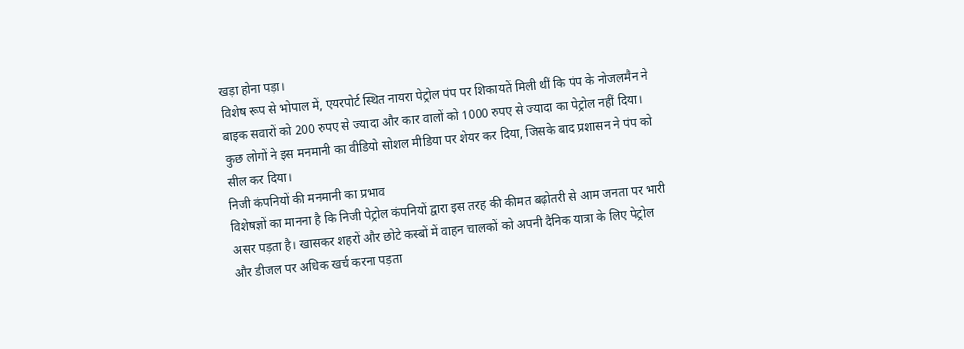खड़ा होना पड़ा।
विशेष रूप से भोपाल में, एयरपोर्ट स्थित नायरा पेट्रोल पंप पर शिकायतें मिली थीं कि पंप के नोजलमैन ने बाइक सवारों को 200 रुपए से ज्यादा और कार वालों को 1000 रुपए से ज्यादा का पेट्रोल नहीं दिया।
कुछ लोगों ने इस मनमानी का वीडियो सोशल मीडिया पर शेयर कर दिया, जिसके बाद प्रशासन ने पंप को सील कर दिया।
निजी कंपनियों की मनमानी का प्रभाव
विशेषज्ञों का मानना है कि निजी पेट्रोल कंपनियों द्वारा इस तरह की कीमत बढ़ोतरी से आम जनता पर भारी असर पड़ता है। खासकर शहरों और छोटे कस्बों में वाहन चालकों को अपनी दैनिक यात्रा के लिए पेट्रोल और डीजल पर अधिक खर्च करना पड़ता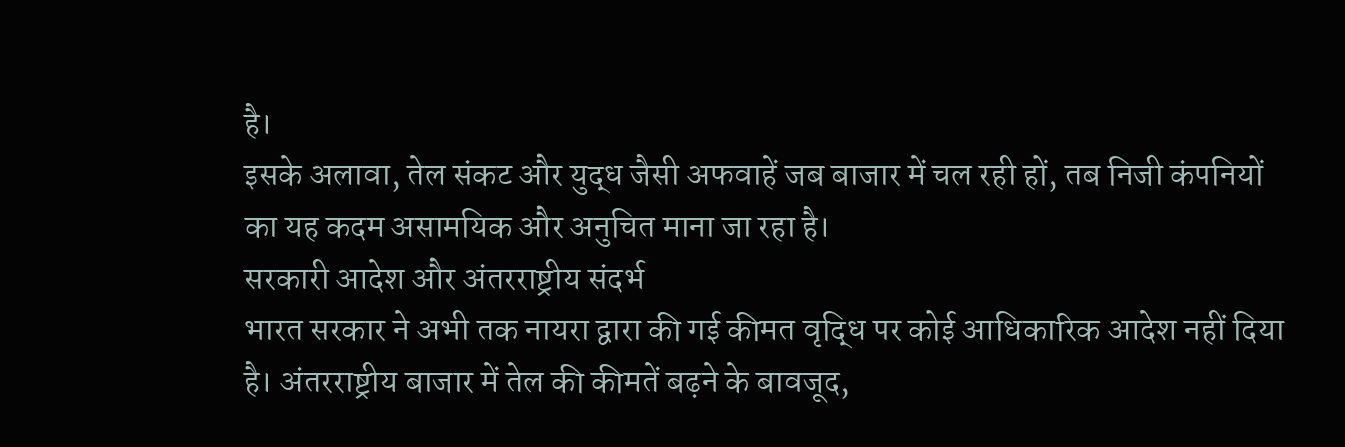है।
इसके अलावा, तेल संकट और युद्ध जैसी अफवाहें जब बाजार में चल रही हों, तब निजी कंपनियों का यह कदम असामयिक और अनुचित माना जा रहा है।
सरकारी आदेश और अंतरराष्ट्रीय संदर्भ
भारत सरकार ने अभी तक नायरा द्वारा की गई कीमत वृद्धि पर कोई आधिकारिक आदेश नहीं दिया है। अंतरराष्ट्रीय बाजार में तेल की कीमतें बढ़ने के बावजूद,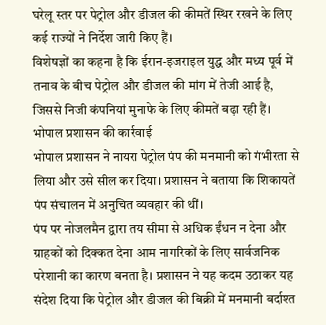घरेलू स्तर पर पेट्रोल और डीजल की कीमतें स्थिर रखने के लिए कई राज्यों ने निर्देश जारी किए हैं।
विशेषज्ञों का कहना है कि ईरान-इजराइल युद्ध और मध्य पूर्व में तनाव के बीच पेट्रोल और डीजल की मांग में तेजी आई है, जिससे निजी कंपनियां मुनाफे के लिए कीमतें बढ़ा रही हैं।
भोपाल प्रशासन की कार्रवाई
भोपाल प्रशासन ने नायरा पेट्रोल पंप की मनमानी को गंभीरता से लिया और उसे सील कर दिया। प्रशासन ने बताया कि शिकायतें पंप संचालन में अनुचित व्यवहार की थीं।
पंप पर नोजलमैन द्वारा तय सीमा से अधिक ईंधन न देना और ग्राहकों को दिक्कत देना आम नागरिकों के लिए सार्वजनिक परेशानी का कारण बनता है। प्रशासन ने यह कदम उठाकर यह संदेश दिया कि पेट्रोल और डीजल की बिक्री में मनमानी बर्दाश्त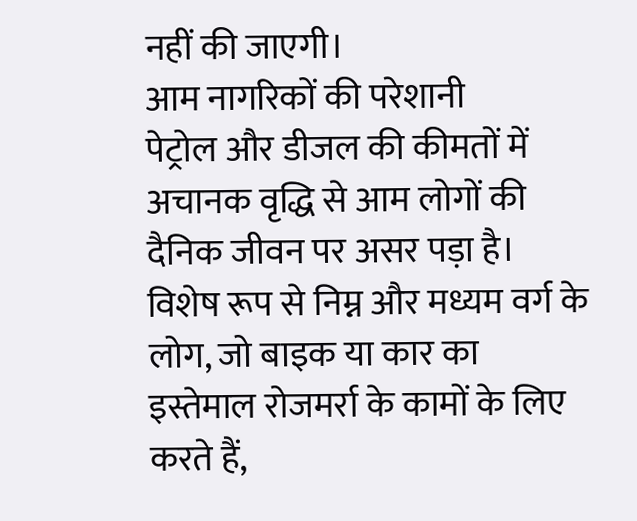नहीं की जाएगी।
आम नागरिकों की परेशानी
पेट्रोल और डीजल की कीमतों में अचानक वृद्धि से आम लोगों की दैनिक जीवन पर असर पड़ा है। विशेष रूप से निम्न और मध्यम वर्ग के लोग, जो बाइक या कार का इस्तेमाल रोजमर्रा के कामों के लिए करते हैं,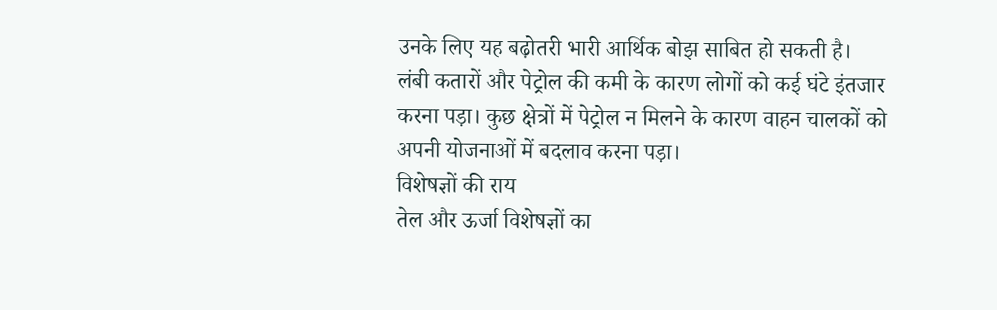उनके लिए यह बढ़ोतरी भारी आर्थिक बोझ साबित हो सकती है।
लंबी कतारों और पेट्रोल की कमी के कारण लोगों को कई घंटे इंतजार करना पड़ा। कुछ क्षेत्रों में पेट्रोल न मिलने के कारण वाहन चालकों को अपनी योजनाओं में बदलाव करना पड़ा।
विशेषज्ञों की राय
तेल और ऊर्जा विशेषज्ञों का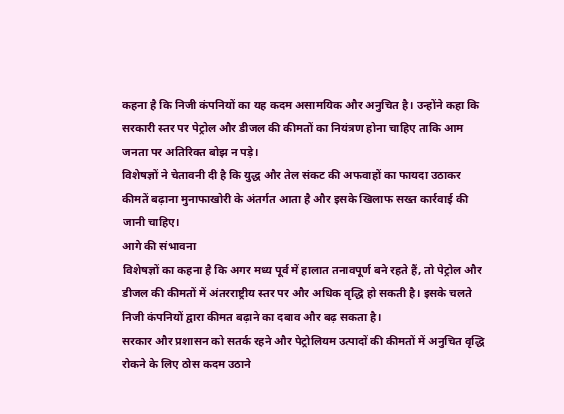कहना है कि निजी कंपनियों का यह कदम असामयिक और अनुचित है। उन्होंने कहा कि सरकारी स्तर पर पेट्रोल और डीजल की कीमतों का नियंत्रण होना चाहिए ताकि आम जनता पर अतिरिक्त बोझ न पड़े।
विशेषज्ञों ने चेतावनी दी है कि युद्ध और तेल संकट की अफवाहों का फायदा उठाकर कीमतें बढ़ाना मुनाफाखोरी के अंतर्गत आता है और इसके खिलाफ सख्त कार्रवाई की जानी चाहिए।
आगे की संभावना
विशेषज्ञों का कहना है कि अगर मध्य पूर्व में हालात तनावपूर्ण बने रहते हैं, तो पेट्रोल और डीजल की कीमतों में अंतरराष्ट्रीय स्तर पर और अधिक वृद्धि हो सकती है। इसके चलते निजी कंपनियों द्वारा कीमत बढ़ाने का दबाव और बढ़ सकता है।
सरकार और प्रशासन को सतर्क रहने और पेट्रोलियम उत्पादों की कीमतों में अनुचित वृद्धि रोकने के लिए ठोस कदम उठाने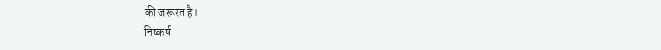की जरूरत है।
निष्कर्ष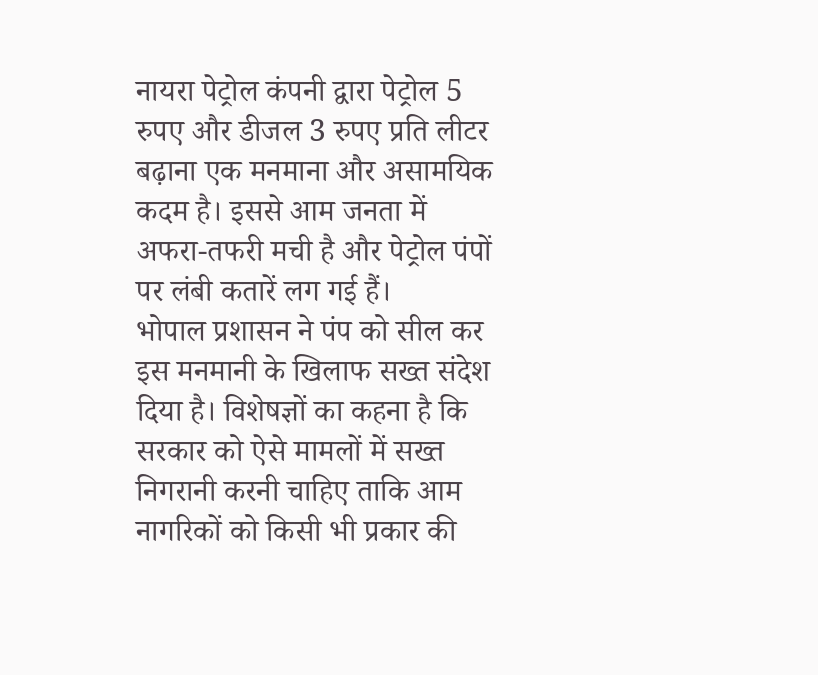नायरा पेट्रोल कंपनी द्वारा पेट्रोल 5 रुपए और डीजल 3 रुपए प्रति लीटर बढ़ाना एक मनमाना और असामयिक कदम है। इससे आम जनता में अफरा-तफरी मची है और पेट्रोल पंपों पर लंबी कतारें लग गई हैं।
भोपाल प्रशासन ने पंप को सील कर इस मनमानी के खिलाफ सख्त संदेश दिया है। विशेषज्ञों का कहना है कि सरकार को ऐसे मामलों में सख्त निगरानी करनी चाहिए ताकि आम नागरिकों को किसी भी प्रकार की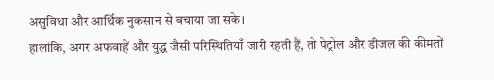असुविधा और आर्थिक नुकसान से बचाया जा सके।
हालांकि, अगर अफवाहें और युद्ध जैसी परिस्थितियाँ जारी रहती हैं, तो पेट्रोल और डीजल की कीमतों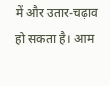में और उतार-चढ़ाव हो सकता है। आम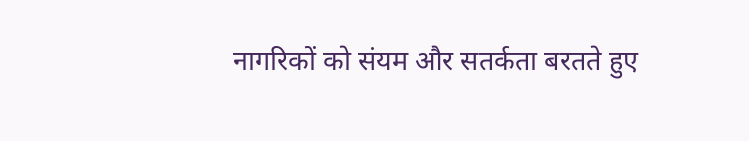नागरिकों को संयम और सतर्कता बरतते हुए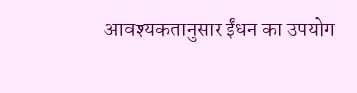आवश्यकतानुसार ईंधन का उपयोग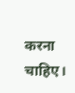करना चाहिए।